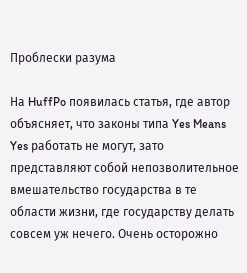Проблески разума

На HuffPo появилась статья, где автор объясняет, что законы типа Yes Means Yes работать не могут, зато представляют собой непозволительное вмешательство государства в те области жизни, где государству делать совсем уж нечего. Очень осторожно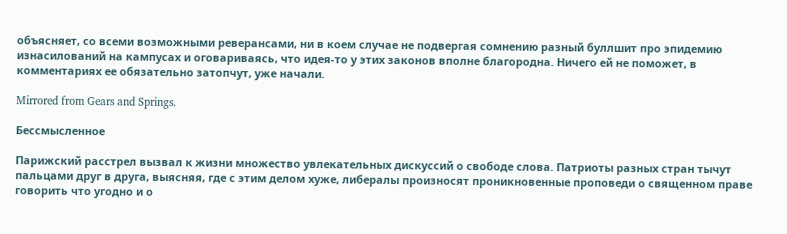объясняет, со всеми возможными реверансами, ни в коем случае не подвергая сомнению разный буллшит про эпидемию изнасилований на кампусах и оговариваясь, что идея-то у этих законов вполне благородна. Ничего ей не поможет, в комментариях ее обязательно затопчут, уже начали.

Mirrored from Gears and Springs.

Бессмысленное

Парижский расстрел вызвал к жизни множество увлекательных дискуссий о свободе слова. Патриоты разных стран тычут пальцами друг в друга, выясняя, где с этим делом хуже, либералы произносят проникновенные проповеди о священном праве говорить что угодно и о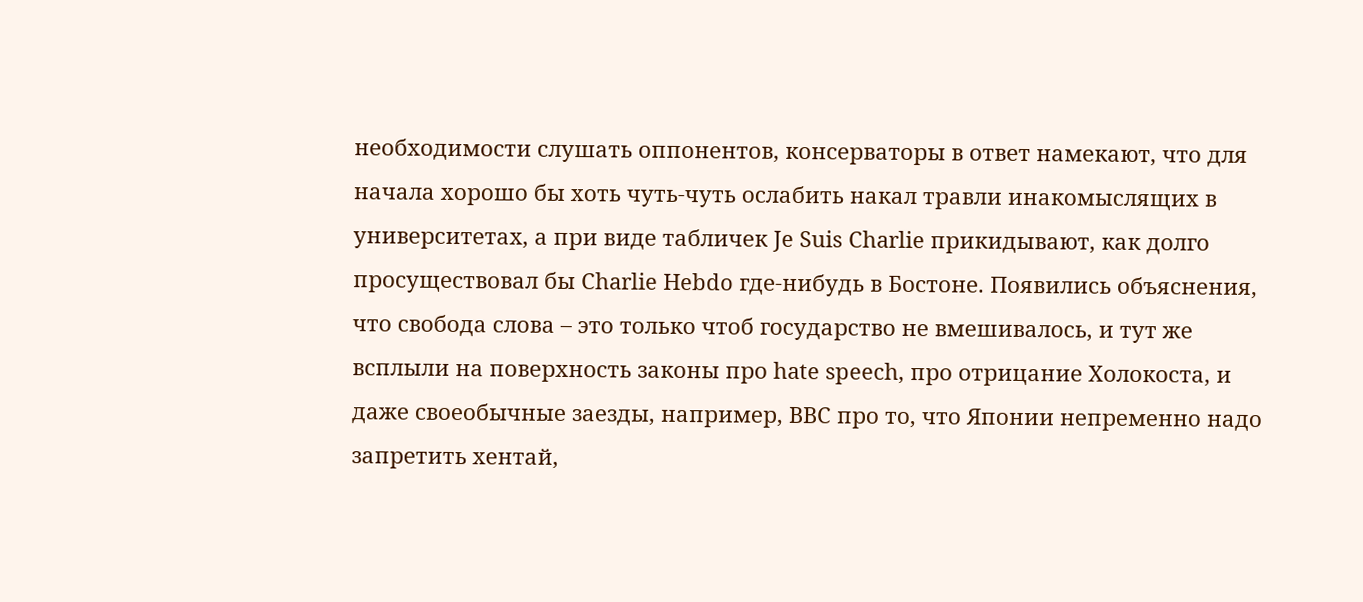необходимости слушать оппонентов, консерваторы в ответ намекают, что для начала хорошо бы хоть чуть-чуть ослабить накал травли инакомыслящих в университетах, а при виде табличек Je Suis Charlie прикидывают, как долго просуществовал бы Charlie Hebdo где-нибудь в Бостоне. Появились объяснения, что свобода слова – это только чтоб государство не вмешивалось, и тут же всплыли на поверхность законы про hate speech, про отрицание Холокоста, и даже своеобычные заезды, например, BBC про то, что Японии непременно надо запретить хентай,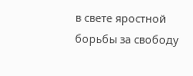в свете яростной борьбы за свободу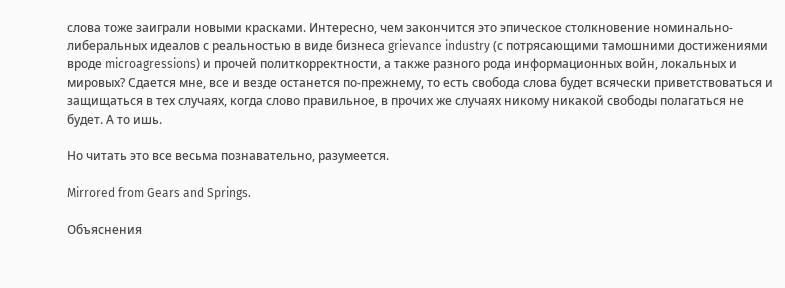слова тоже заиграли новыми красками. Интересно, чем закончится это эпическое столкновение номинально-либеральных идеалов с реальностью в виде бизнеса grievance industry (с потрясающими тамошними достижениями вроде microagressions) и прочей политкорректности, а также разного рода информационных войн, локальных и мировых? Сдается мне, все и везде останется по-прежнему, то есть свобода слова будет всячески приветствоваться и защищаться в тех случаях, когда слово правильное, в прочих же случаях никому никакой свободы полагаться не будет. А то ишь.

Но читать это все весьма познавательно, разумеется.

Mirrored from Gears and Springs.

Объяснения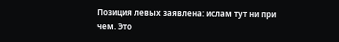Позиция левых заявлена: ислам тут ни при чем. Это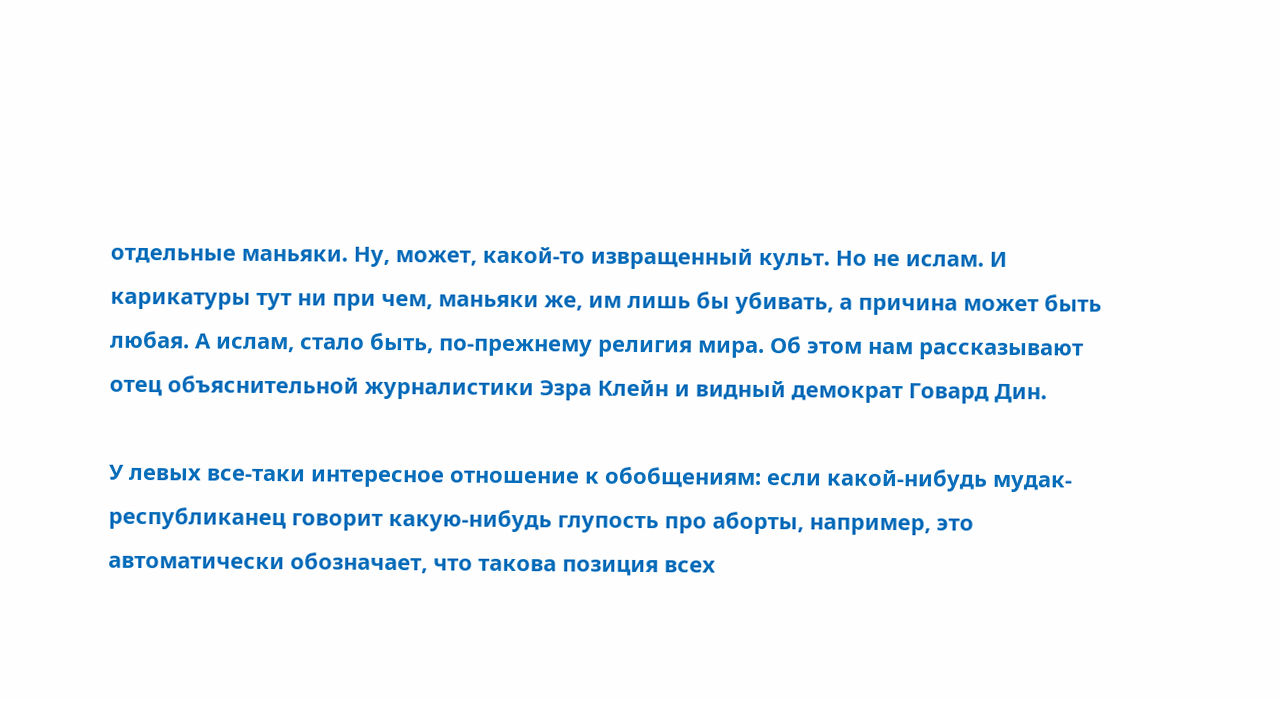отдельные маньяки. Ну, может, какой-то извращенный культ. Но не ислам. И карикатуры тут ни при чем, маньяки же, им лишь бы убивать, а причина может быть любая. А ислам, стало быть, по-прежнему религия мира. Об этом нам рассказывают отец объяснительной журналистики Эзра Клейн и видный демократ Говард Дин.

У левых все-таки интересное отношение к обобщениям: если какой-нибудь мудак-республиканец говорит какую-нибудь глупость про аборты, например, это автоматически обозначает, что такова позиция всех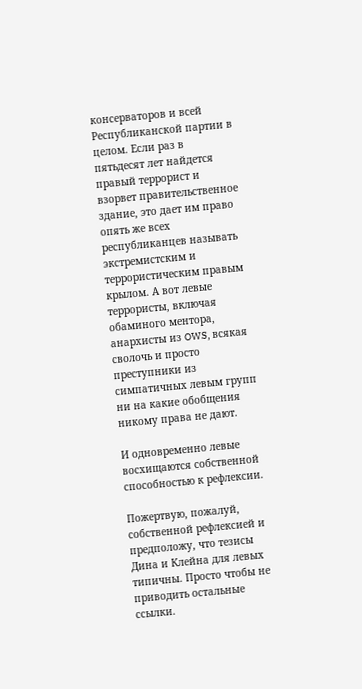консерваторов и всей Республиканской партии в целом. Если раз в пятьдесят лет найдется правый террорист и взорвет правительственное здание, это дает им право опять же всех республиканцев называть экстремистским и террористическим правым крылом. А вот левые террористы, включая обаминого ментора, анархисты из OWS, всякая сволочь и просто преступники из симпатичных левым групп ни на какие обобщения никому права не дают.

И одновременно левые восхищаются собственной способностью к рефлексии.

Пожертвую, пожалуй, собственной рефлексией и предположу, что тезисы Дина и Клейна для левых типичны. Просто чтобы не приводить остальные ссылки.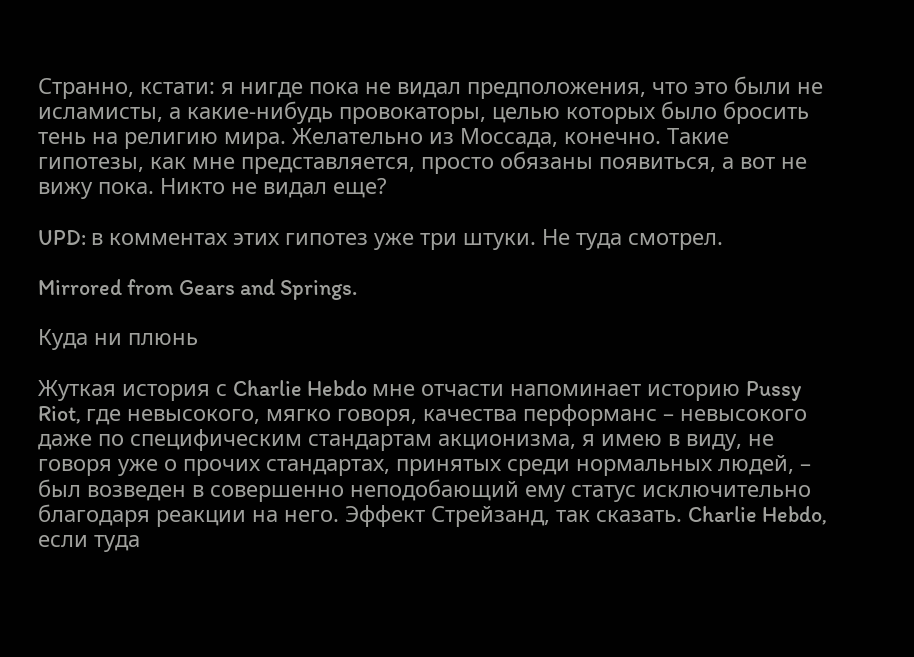Странно, кстати: я нигде пока не видал предположения, что это были не исламисты, а какие-нибудь провокаторы, целью которых было бросить тень на религию мира. Желательно из Моссада, конечно. Такие гипотезы, как мне представляется, просто обязаны появиться, а вот не вижу пока. Никто не видал еще?

UPD: в комментах этих гипотез уже три штуки. Не туда смотрел.

Mirrored from Gears and Springs.

Куда ни плюнь

Жуткая история с Charlie Hebdo мне отчасти напоминает историю Pussy Riot, где невысокого, мягко говоря, качества перформанс – невысокого даже по специфическим стандартам акционизма, я имею в виду, не говоря уже о прочих стандартах, принятых среди нормальных людей, – был возведен в совершенно неподобающий ему статус исключительно благодаря реакции на него. Эффект Стрейзанд, так сказать. Charlie Hebdo, если туда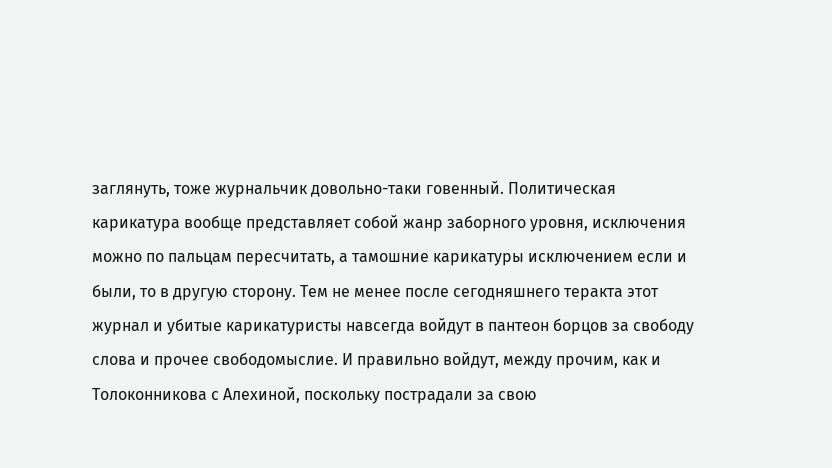заглянуть, тоже журнальчик довольно-таки говенный. Политическая карикатура вообще представляет собой жанр заборного уровня, исключения можно по пальцам пересчитать, а тамошние карикатуры исключением если и были, то в другую сторону. Тем не менее после сегодняшнего теракта этот журнал и убитые карикатуристы навсегда войдут в пантеон борцов за свободу слова и прочее свободомыслие. И правильно войдут, между прочим, как и Толоконникова с Алехиной, поскольку пострадали за свою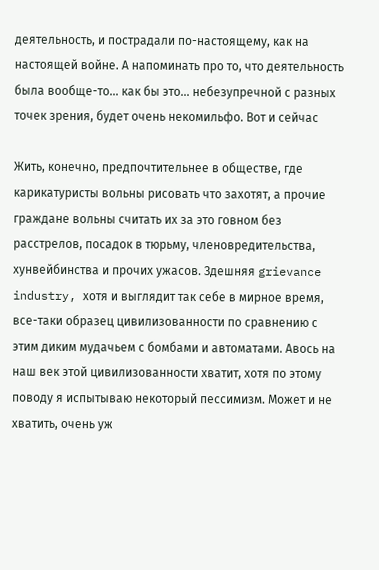деятельность, и пострадали по-настоящему, как на настоящей войне. А напоминать про то, что деятельность была вообще-то… как бы это… небезупречной с разных точек зрения, будет очень некомильфо. Вот и сейчас

Жить, конечно, предпочтительнее в обществе, где карикатуристы вольны рисовать что захотят, а прочие граждане вольны считать их за это говном без расстрелов, посадок в тюрьму, членовредительства, хунвейбинства и прочих ужасов. Здешняя grievance industry, хотя и выглядит так себе в мирное время, все-таки образец цивилизованности по сравнению с этим диким мудачьем с бомбами и автоматами. Авось на наш век этой цивилизованности хватит, хотя по этому поводу я испытываю некоторый пессимизм. Может и не хватить, очень уж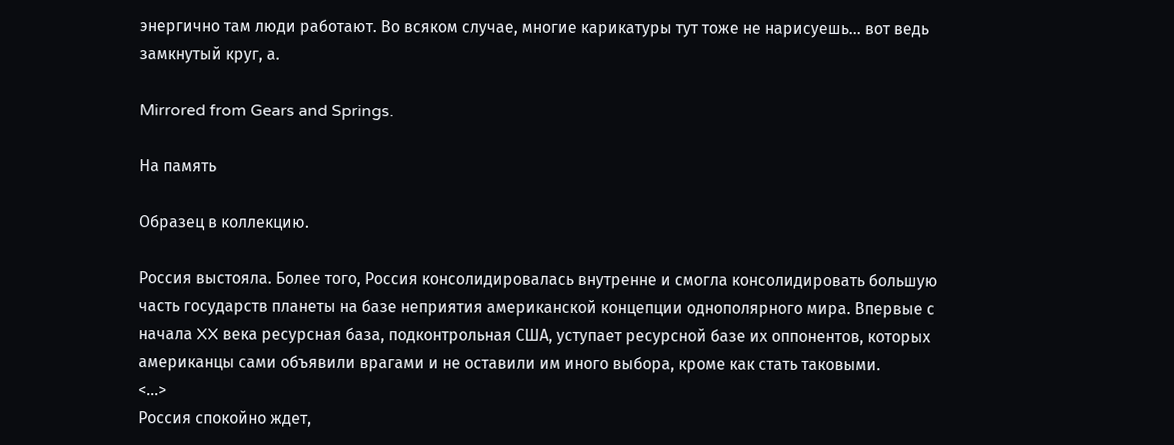энергично там люди работают. Во всяком случае, многие карикатуры тут тоже не нарисуешь… вот ведь замкнутый круг, а.

Mirrored from Gears and Springs.

На память

Образец в коллекцию.

Россия выстояла. Более того, Россия консолидировалась внутренне и смогла консолидировать большую часть государств планеты на базе неприятия американской концепции однополярного мира. Впервые с начала XX века ресурсная база, подконтрольная США, уступает ресурсной базе их оппонентов, которых американцы сами объявили врагами и не оставили им иного выбора, кроме как стать таковыми.
<...>
Россия спокойно ждет,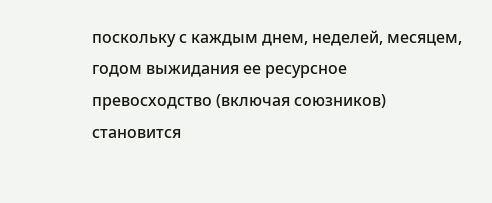поскольку с каждым днем, неделей, месяцем, годом выжидания ее ресурсное превосходство (включая союзников) становится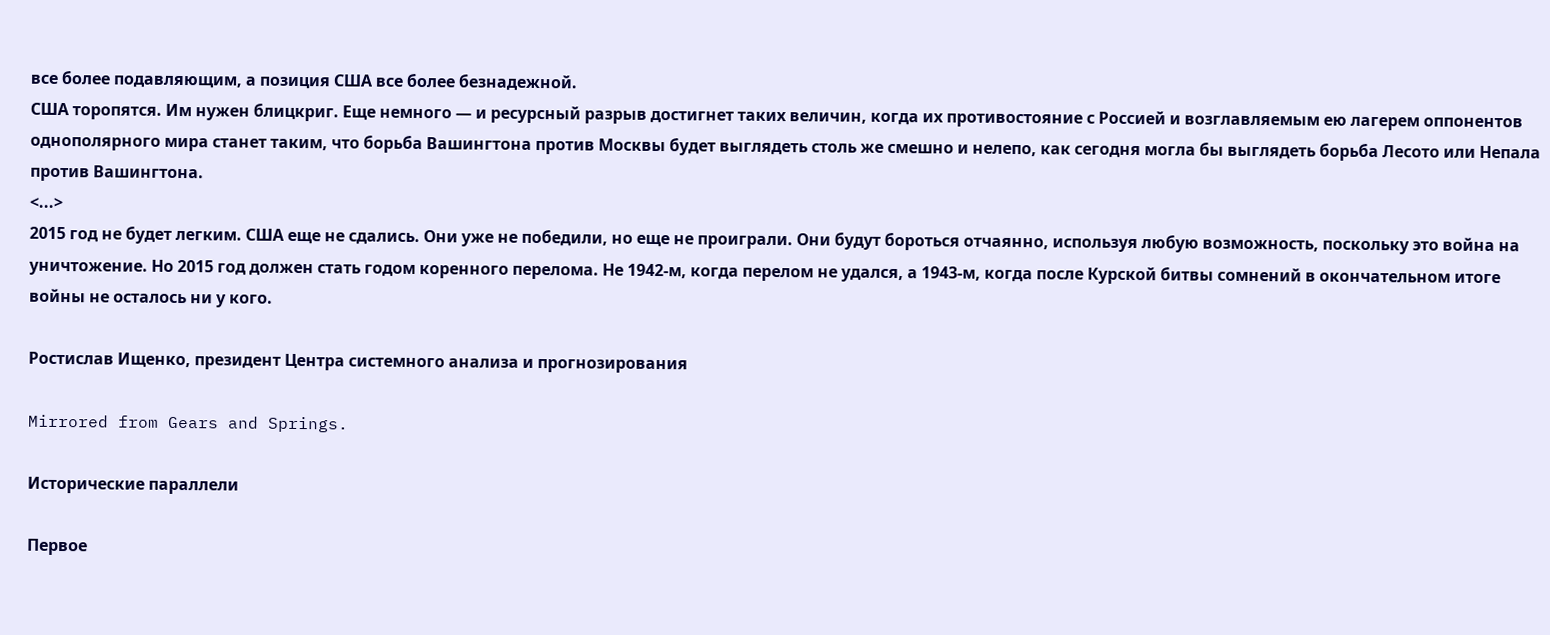все более подавляющим, а позиция США все более безнадежной.
США торопятся. Им нужен блицкриг. Еще немного — и ресурсный разрыв достигнет таких величин, когда их противостояние с Россией и возглавляемым ею лагерем оппонентов однополярного мира станет таким, что борьба Вашингтона против Москвы будет выглядеть столь же смешно и нелепо, как сегодня могла бы выглядеть борьба Лесото или Непала против Вашингтона.
<...>
2015 год не будет легким. США еще не сдались. Они уже не победили, но еще не проиграли. Они будут бороться отчаянно, используя любую возможность, поскольку это война на уничтожение. Но 2015 год должен стать годом коренного перелома. Не 1942-м, когда перелом не удался, а 1943-м, когда после Курской битвы сомнений в окончательном итоге войны не осталось ни у кого.

Ростислав Ищенко, президент Центра системного анализа и прогнозирования

Mirrored from Gears and Springs.

Исторические параллели

Первое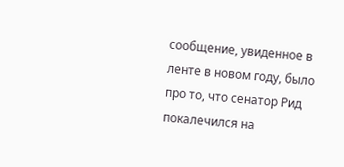сообщение, увиденное в ленте в новом году, было про то, что сенатор Рид покалечился на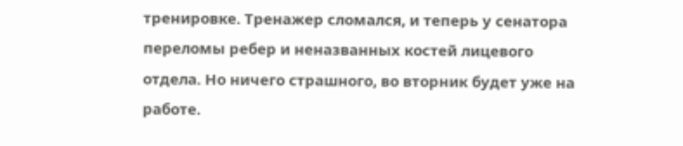тренировке. Тренажер сломался, и теперь у сенатора переломы ребер и неназванных костей лицевого отдела. Но ничего страшного, во вторник будет уже на работе.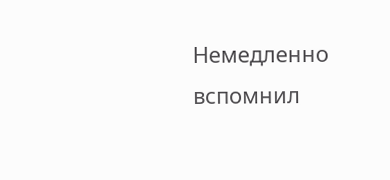Немедленно вспомнил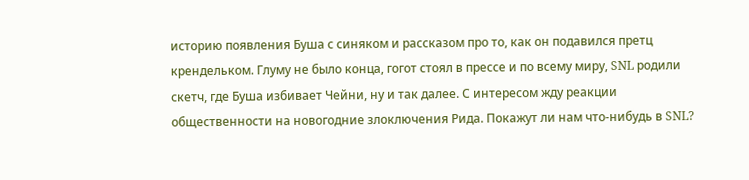историю появления Буша с синяком и рассказом про то, как он подавился претц крендельком. Глуму не было конца, гогот стоял в прессе и по всему миру, SNL родили скетч, где Буша избивает Чейни, ну и так далее. С интересом жду реакции общественности на новогодние злоключения Рида. Покажут ли нам что-нибудь в SNL?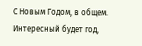С Новым Годом, в общем. Интересный будет год,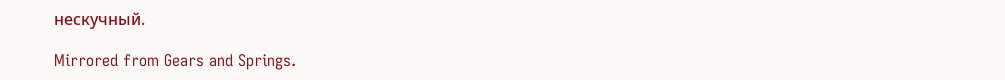нескучный.

Mirrored from Gears and Springs.